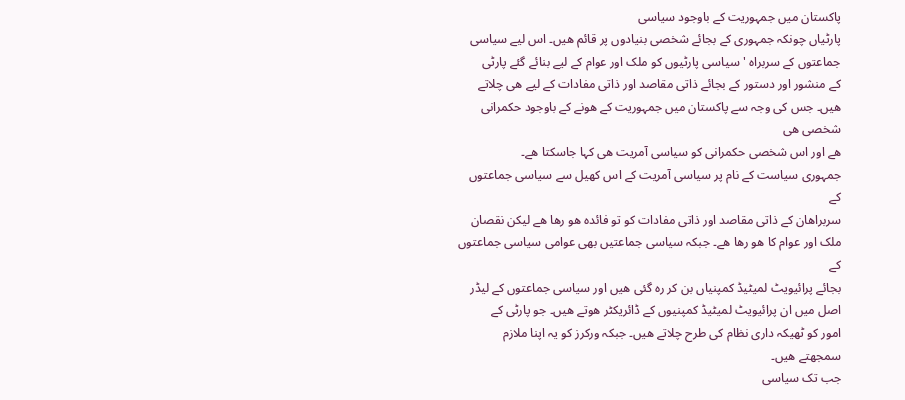پاکستان میں جمہوریت کے باوجود سیاسی
پارٹیاں چونکہ جمہوری کے بجائے شخصی بنیادوں پر قائم ھیں۔ اس لیے سیاسی
جماعتوں کے سربراہ ' سیاسی پارٹیوں کو ملک اور عوام کے لیے بنائے گئے پارٹی
کے منشور اور دستور کے بجائے ذاتی مقاصد اور ذاتی مفادات کے لیے ھی چلاتے
ھیں۔ جس کی وجہ سے پاکستان میں جمہوریت کے ھونے کے باوجود حکمرانی شخصی ھی
ھے اور اس شخصی حکمرانی کو سیاسی آمریت ھی کہا جاسکتا ھے۔
جمہوری سیاست کے نام پر سیاسی آمریت کے اس کھیل سے سیاسی جماعتوں کے
سربراھان کے ذاتی مقاصد اور ذاتی مفادات کو تو فائدہ ھو رھا ھے لیکن نقصان
ملک اور عوام کا ھو رھا ھے۔ جبکہ سیاسی جماعتیں بھی عوامی سیاسی جماعتوں کے
بجائے پرائیویٹ لمیٹیڈ کمپنیاں بن کر رہ گئی ھیں اور سیاسی جماعتوں کے لیڈر
اصل میں ان پرائیویٹ لمیٹیڈ کمپنیوں کے ڈائریکٹر ھوتے ھیں۔ جو پارٹی کے
امور کو ٹھیکہ داری نظام کی طرح چلاتے ھیں۔ جبکہ ورکرز کو یہ اپنا ملازم
سمجھتے ھیں۔
جب تک سیاسی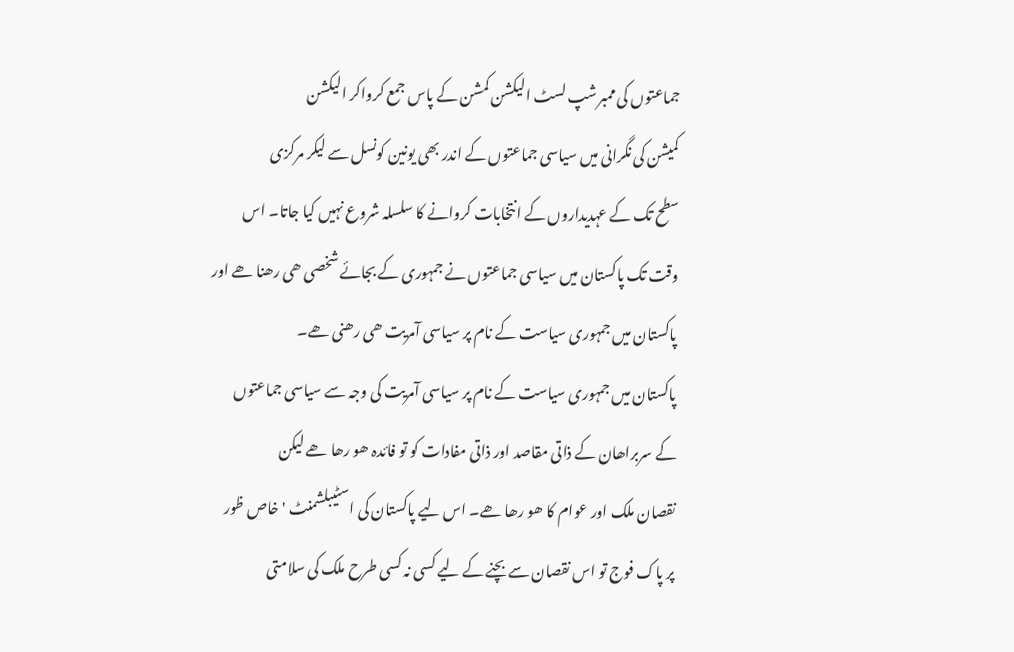جماعتوں کی ممبرشپ لسٹ الیکشن کمشن کے پاس جمع کرواکر الیکشن
کمیشن کی نگرانی میں سیاسی جماعتوں کے اندر بھی یونین کونسل سے لیکر مرکزی
سطح تک کے عہدیداروں کے انتخابات کروانے کا سلسلہ شروع نہیں کیا جاتا۔ اس
وقت تک پاکستان میں سیاسی جماعتوں نے جمہوری کے بجائے شخصی ھی رھنا ھے اور
پاکستان میں جمہوری سیاست کے نام پر سیاسی آمریت ھی رھنی ھے۔
پاکستان میں جمہوری سیاست کے نام پر سیاسی آمریت کی وجہ سے سیاسی جماعتوں
کے سربراھان کے ذاتی مقاصد اور ذاتی مفادات کو تو فائدہ ھو رھا ھے لیکن
نقصان ملک اور عوام کا ھو رھا ھے۔ اس لیے پاکستان کی اسٹیبلشمنٹ ' خاص ظور
پر پاک فوج تو اس نقصان سے بچنے کے لیے کسی نہ کسی طرح ملک کی سلامتی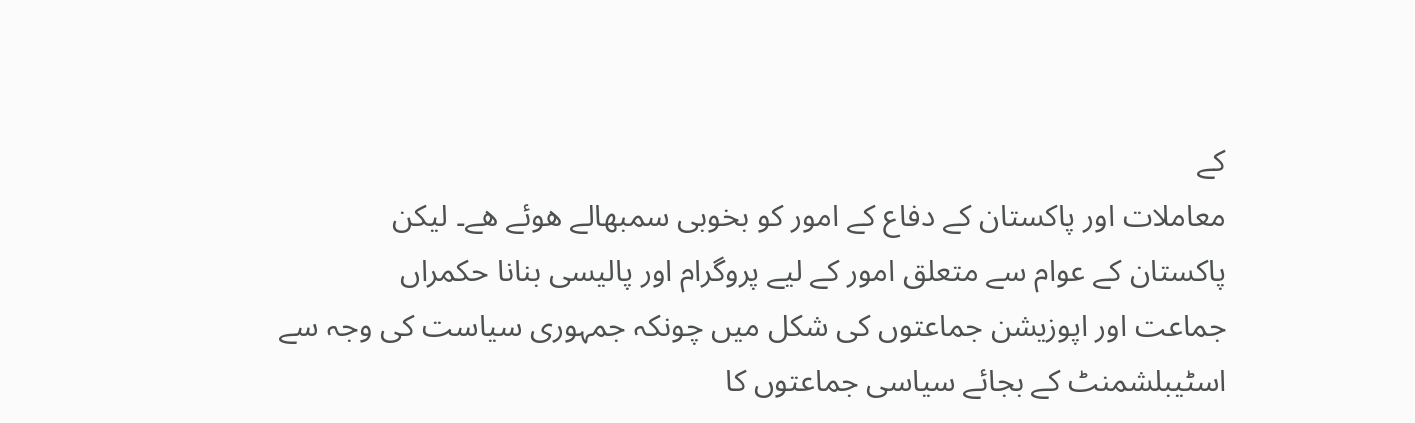کے
معاملات اور پاکستان کے دفاع کے امور کو بخوبی سمبھالے ھوئے ھے۔ لیکن
پاکستان کے عوام سے متعلق امور کے لیے پروگرام اور پالیسی بنانا حکمراں
جماعت اور اپوزیشن جماعتوں کی شکل میں چونکہ جمہوری سیاست کی وجہ سے
اسٹیبلشمنٹ کے بجائے سیاسی جماعتوں کا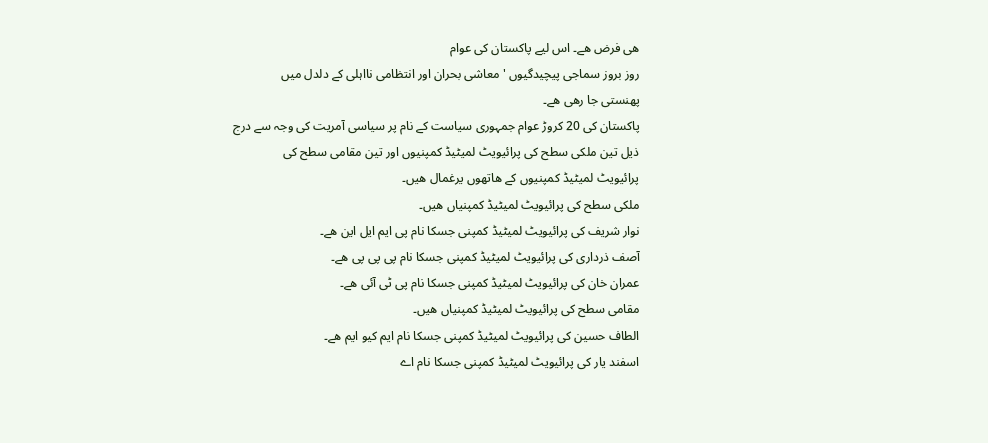ھی فرض ھے۔ اس لیے پاکستان کی عوام
روز بروز سماجی پیچیدگیوں ' معاشی بحران اور انتظامی نااہلی کے دلدل میں
پھنستی جا رھی ھے۔
پاکستان کی 20 کروڑ عوام جمہوری سیاست کے نام پر سیاسی آمریت کی وجہ سے درج
ذیل تین ملکی سطح کی پرائیویٹ لمیٹیڈ کمپنیوں اور تین مقامی سطح کی
پرائیویٹ لمیٹیڈ کمپنیوں کے ھاتھوں یرغمال ھیں۔
ملکی سطح کی پرائیویٹ لمیٹیڈ کمپنیاں ھیں۔
نوار شریف کی پرائیویٹ لمیٹیڈ کمپنی جسکا نام پی ایم ایل این ھے۔
آصف ذرداری کی پرائیویٹ لمیٹیڈ کمپنی جسکا نام پی پی پی ھے۔
عمران خان کی پرائیویٹ لمیٹیڈ کمپنی جسکا نام پی ٹی آئی ھے۔
مقامی سطح کی پرائیویٹ لمیٹیڈ کمپنیاں ھیں۔
الطاف حسین کی پرائیویٹ لمیٹیڈ کمپنی جسکا نام ایم کیو ایم ھے۔
اسفند یار کی پرائیویٹ لمیٹیڈ کمپنی جسکا نام اے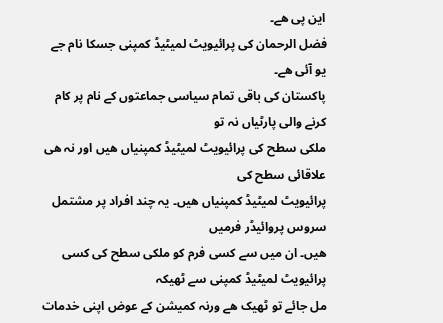این پی ھے۔
فضل الرحمان کی پرائیویٹ لمیٹیڈ کمپنی جسکا نام جے یو آئی ھے۔
پاکستان کی باقی تمام سیاسی جماعتوں کے نام پر کام کرنے والی پارٹیاں نہ تو
ملکی سطح کی پرائیویٹ لمیٹیڈ کمپنیاں ھیں اور نہ ھی علاقائی سطح کی
پرائیویٹ لمیٹیڈ کمپنیاں ھیں۔ یہ چند افراد پر مشتمل سروس پروائیڈر فرمیں
ھیں۔ ان میں سے کسی فرم کو ملکی سطح کی کسی پرائیویٹ لمیٹیڈ کمپنی سے ٹھیکہ
مل جائے تو ٹھیک ھے ورنہ کمیشن کے عوض اپنی خدمات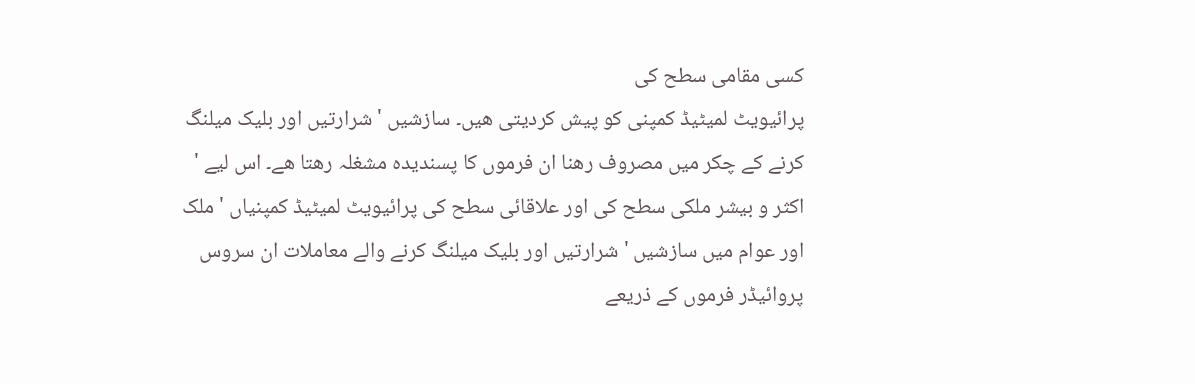کسی مقامی سطح کی
پرائیویٹ لمیٹیڈ کمپنی کو پیش کردیتی ھیں۔ سازشیں ' شرارتیں اور بلیک میلنگ
کرنے کے چکر میں مصروف رھنا ان فرموں کا پسندیدہ مشغلہ رھتا ھے۔ اس لیے '
اکثر و بیشر ملکی سطح کی اور علاقائی سطح کی پرائیویٹ لمیٹیڈ کمپنیاں ' ملک
اور عوام میں سازشیں ' شرارتیں اور بلیک میلنگ کرنے والے معاملات ان سروس
پروائیڈر فرموں کے ذریعے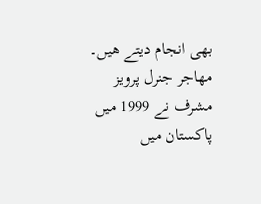بھی انجام دیتے ھیں۔
مھاجر جنرل پرویز مشرف نے 1999 میں پاکستان میں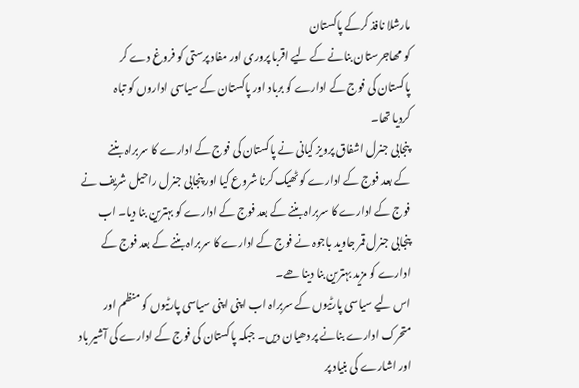مارشلا نافذ کرکے پاکستان
کو مھاجرستان بنانے کے لیے اقربا پروری اور مفاد پرستی کو فروغ دے کر
پاکستان کی فوج کے ادارے کو برباد اور پاکستان کے سیاسی اداروں کو تباہ
کردیا تھا۔
پنجابی جنرل اشفاق پرویز کیانی نے پاکستان کی فوج کے ادارے کا سربراہ بننے
کے بعد فوج کے ادارے کو ٹھیک کرنا شروع کیا اور پنجابی جنرل راحیل شریف نے
فوج کے ادارے کا سربراہ بننے کے بعد فوج کے ادارے کو بہترین بنا دیا۔ اب
پنجابی جنرل قمر جاوید باجوہ نے فوج کے ادارے کا سربراہ بننے کے بعد فوج کے
ادارے کو مزید بہترین بنا دینا ھے۔
اس لیے سیاسی پارٹیوں کے سربراہ اب اپنی اپنی سیاسی پارٹیوں کو منظم اور
متحرک ادارے بنانے پر دھیان دیں۔ جبکہ پاکستان کی فوج کے ادارے کی آشیر باد
اور اشارے کی بنیاد پر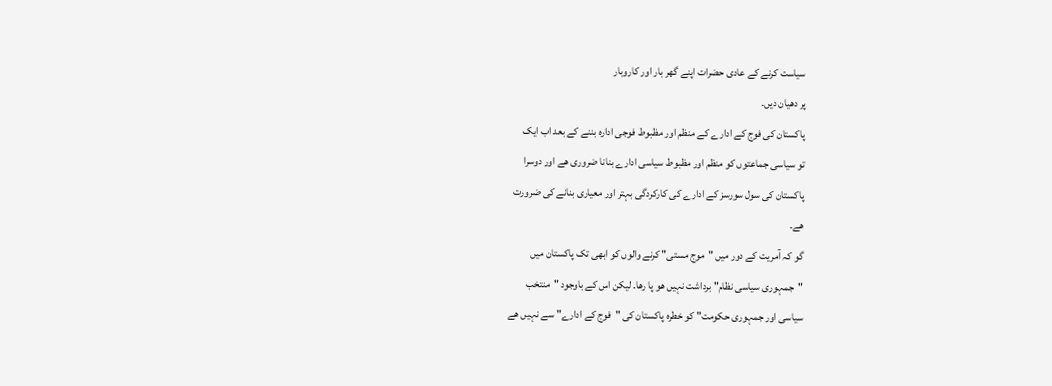سیاست کرنے کے عادی حضرات اپنے گھر بار اور کاروبار
پر دھیان دیں۔
پاکستان کی فوج کے ادارے کے منظم اور مظبوط فوجی ادارہ بننے کے بعد اب ایک
تو سیاسی جماعتوں کو منظم اور مظبوط سیاسی ادارے بنانا ضروری ھے اور دوسرا
پاکستان کی سول سورسز کے ادارے کی کارکردگی بہتر اور معیاری بنانے کی ضرورت
ھے۔
گو کہ آمریت کے دور میں "موج مستی" کرنے والوں کو ابھی تک پاکستان میں
"جمہوری سیاسی نظام" برداشت نہیں ھو پا رھا۔ لیکن اس کے باوجود "منتخب
سیاسی اور جمہوری حکومت" کو خطرہ پاکستان کی "فوج کے ادارے" سے نہیں ھے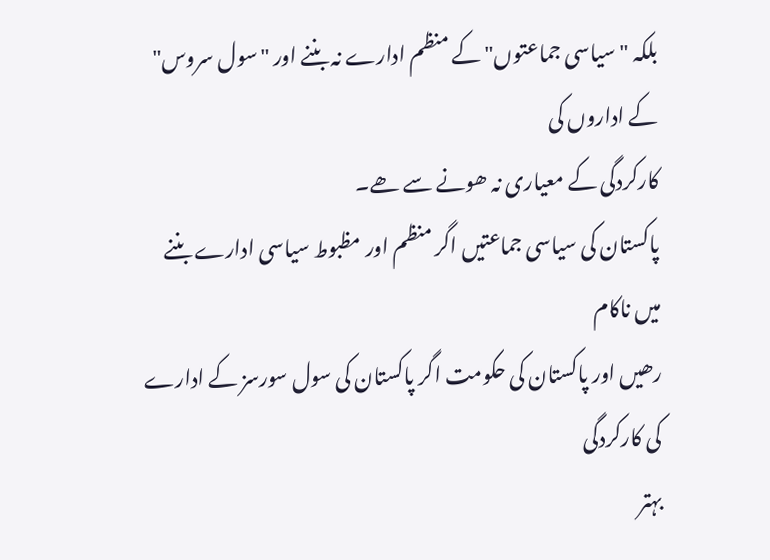بلکہ "سیاسی جماعتوں" کے منظم ادارے نہ بننے اور "سول سروس" کے اداروں کی
کارکردگی کے معیاری نہ ھونے سے ھے۔
پاکستان کی سیاسی جماعتیں اگر منظم اور مظبوط سیاسی ادارے بننے میں ناکام
رھیں اور پاکستان کی حکومت اگر پاکستان کی سول سورسز کے ادارے کی کارکردگی
بہتر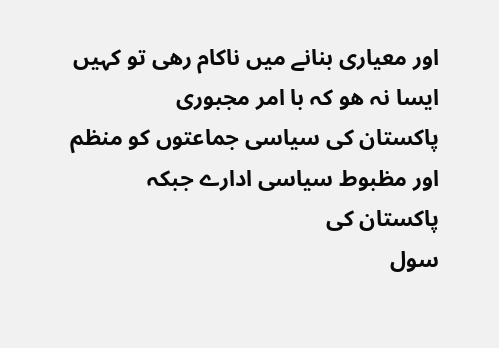اور معیاری بنانے میں ناکام رھی تو کہیں ایسا نہ ھو کہ با امر مجبوری
پاکستان کی سیاسی جماعتوں کو منظم اور مظبوط سیاسی ادارے جبکہ پاکستان کی
سول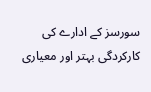سورسز کے ادارے کی کارکردگی بہتر اور معیاری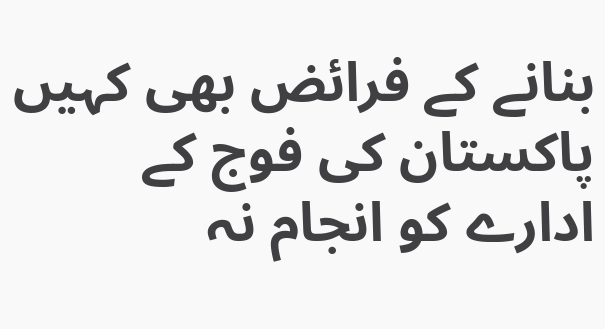بنانے کے فرائض بھی کہیں
پاکستان کی فوج کے ادارے کو انجام نہ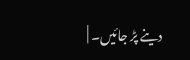دینے پڑ جائیں۔ |